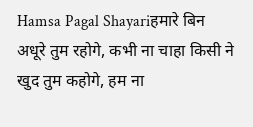Hamsa Pagal Shayariहमारे बिन अधूरे तुम रहोगे, कभी ना चाहा किसी ने खुद तुम कहोगे, हम ना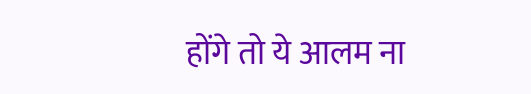होंगे तो ये आलम ना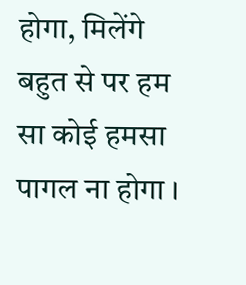होगा, मिलेंगे बहुत से पर हम सा कोई हमसा पागल ना होगा ।